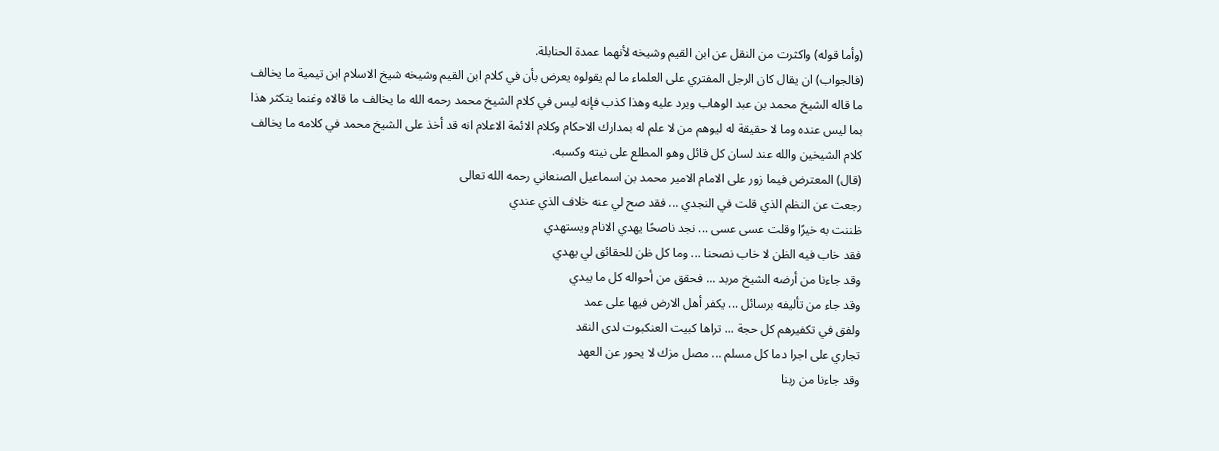(وأما قوله) واكثرت من النقل عن ابن القيم وشيخه لأنهما عمدة الحنابلة.
(فالجواب) ان يقال كان الرجل المفتري على العلماء ما لم يقولوه يعرض بأن في كلام ابن القيم وشيخه شيخ الاسلام ابن تيمية ما يخالف ما قاله الشيخ محمد بن عبد الوهاب ويرد عليه وهذا كذب فإنه ليس في كلام الشيخ محمد رحمه الله ما يخالف ما قالاه وغنما يتكثر هذا بما ليس عنده وما لا حقيقة له ليوهم من لا علم له بمدارك الاحكام وكلام الائمة الاعلام انه قد أخذ على الشيخ محمد في كلامه ما يخالف كلام الشيخين والله عند لسان كل قائل وهو المطلع على نيته وكسبه.
(قال) المعترض فيما زور على الامام الامير محمد بن اسماعيل الصنعاني رحمه الله تعالى
رجعت عن النظم الذي قلت في النجدي ... فقد صح لي عنه خلاف الذي عندي
ظننت به خيرًا وقلت عسى عسى ... نجد ناصحًا يهدي الانام ويستهدي
فقد خاب فيه الظن لا خاب نصحنا ... وما كل ظن للحقائق لي يهدي
وقد جاءنا من أرضه الشيخ مربد ... فحقق من أحواله كل ما يبدي
وقد جاء من تأليفه برسائل ... يكفر أهل الارض فيها على عمد
ولفق في تكفيرهم كل حجة ... تراها كبيت العنكبوت لدى النقد
تجاري على اجرا دما كل مسلم ... مصل مزك لا يحور عن العهد
وقد جاءنا من ربنا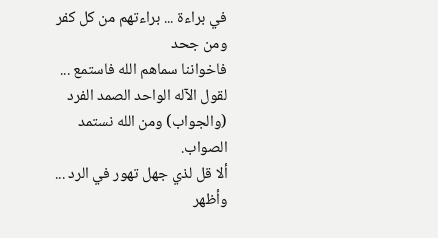في براءة ... براءتهم من كل كفر ومن جحد
فاخواننا سماهم الله فاستمع ... لقول الآله الواحد الصمد الفرد
(والجواب) ومن الله نستمد الصواب.
ألا قل لذي جهل تهور في الرد ... وأظهر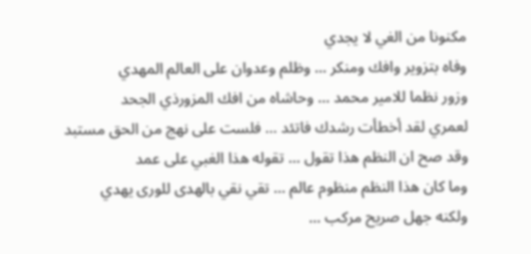مكنونا من الغي لا يجدي
وفاه بتزوير وافك ومنكر ... وظلم وعدوان على العالم المهدي
وزور نظما للامير محمد ... وحاشاه من افك المزورذي الجحد
لعمري لقد أخطأت رشدك فاتئد ... فلست على نهج من الحق مستبد
وقد صح ان النظم هذا تقول ... تقوله هذا الغبي على عمد
وما كان هذا النظم منظوم عالم ... تقي نقي بالهدى للورى يهدي
ولكنه جهل صريح مركب ...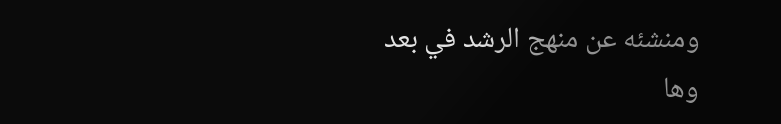ومنشئه عن منهج الرشد في بعد
وها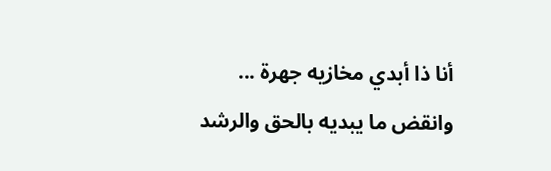أنا ذا أبدي مخازيه جهرة ... وانقض ما يبديه بالحق والرشد